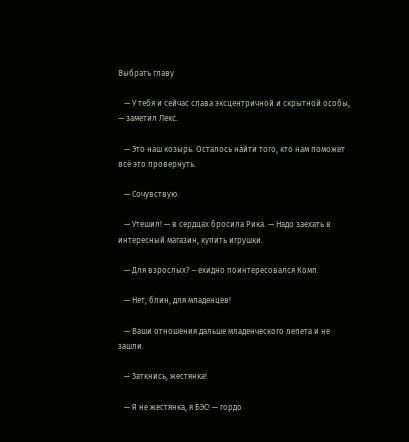Выбрать главу

   — У тебя и сейчас слава эксцентричной и скрытной особы, — заметил Лекс.

   — Это наш козырь. Осталось найти того, кто нам поможет всё это провернуть.

   — Сочувствую.

   — Утешил! — в сердцах бросила Рика. — Надо заехать в интересный магазин, купить игрушки.

   — Для взрослых? – ехидно поинтересовался Комп.

   — Нет, блин, для младенцев!

   — Ваши отношения дальше младенческого лепета и не зашли.

   — Заткнись, жестянка!

   — Я не жестянка, я БЭС! — гордо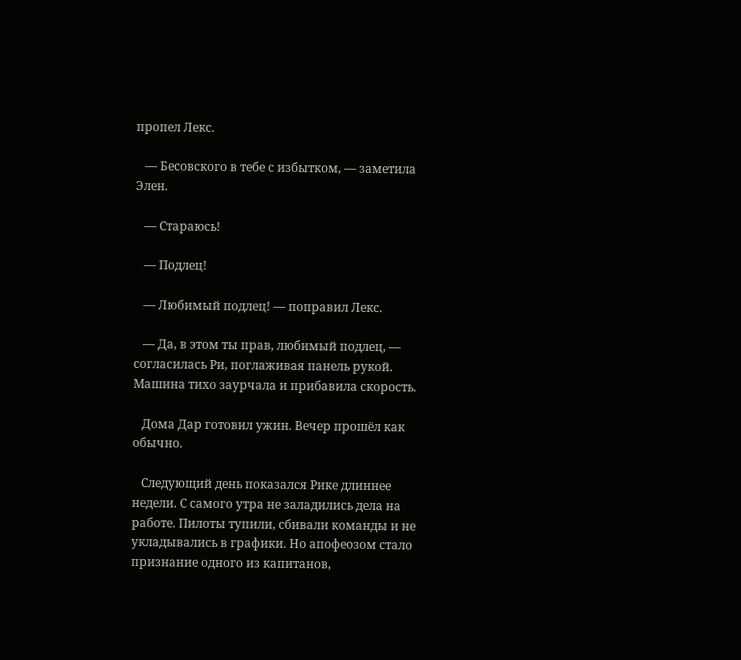пропел Лекс.

   — Бесовского в тебе с избытком, — заметила Элен.

   — Стараюсь!

   — Подлец!

   — Любимый подлец! — поправил Лекс.

   — Да, в этом ты прав, любимый подлец, — согласилась Ри, поглаживая панель рукой. Машина тихо заурчала и прибавила скорость.

   Дома Дар готовил ужин. Вечер прошёл как обычно.

   Следующий день показался Рике длиннее недели. С самого утра не заладились дела на работе. Пилоты тупили, сбивали команды и не укладывались в графики. Но апофеозом стало признание одного из капитанов,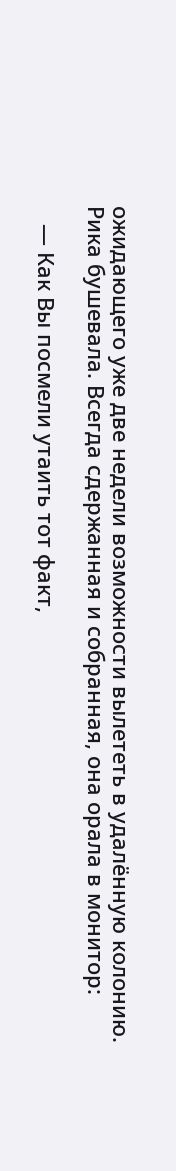ожидающего уже две недели возможности вылететь в удалённую колонию. Рика бушевала. Всегда сдержанная и собранная, она орала в монитор:

   — Как Вы посмели утаить тот факт,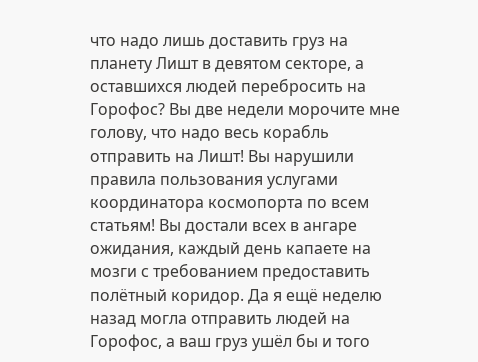что надо лишь доставить груз на планету Лишт в девятом секторе, а оставшихся людей перебросить на Горофос? Вы две недели морочите мне голову, что надо весь корабль отправить на Лишт! Вы нарушили правила пользования услугами координатора космопорта по всем статьям! Вы достали всех в ангаре ожидания, каждый день капаете на мозги с требованием предоставить полётный коридор. Да я ещё неделю назад могла отправить людей на Горофос, а ваш груз ушёл бы и того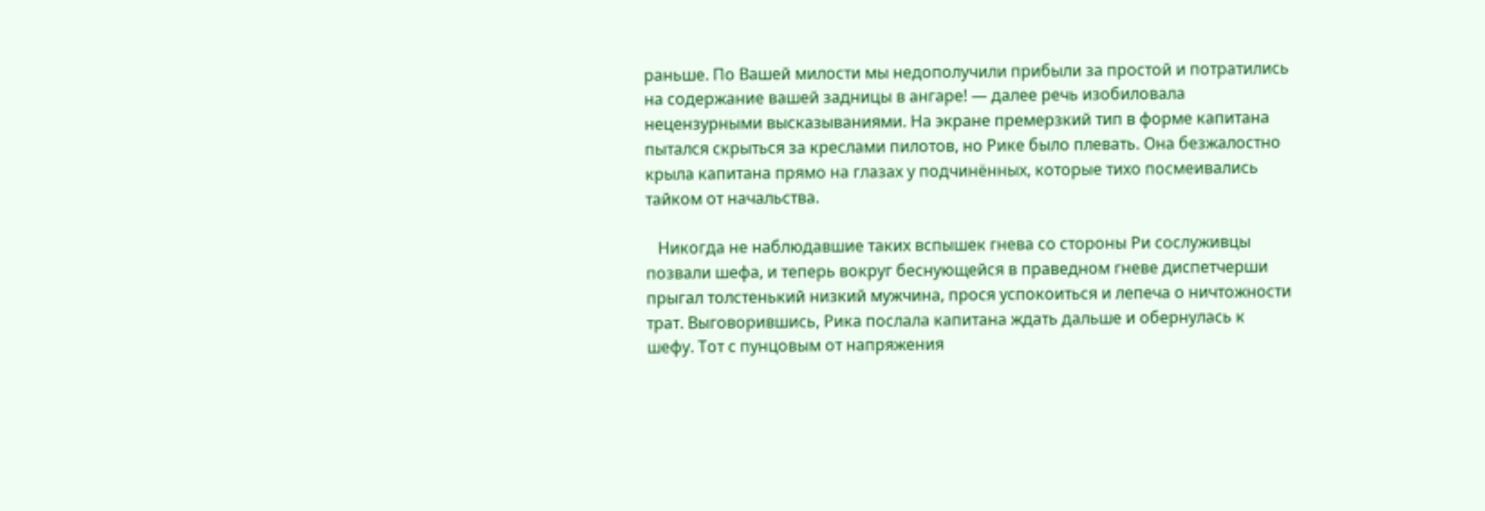раньше. По Вашей милости мы недополучили прибыли за простой и потратились на содержание вашей задницы в ангаре! — далее речь изобиловала нецензурными высказываниями. На экране премерзкий тип в форме капитана пытался скрыться за креслами пилотов, но Рике было плевать. Она безжалостно крыла капитана прямо на глазах у подчинённых, которые тихо посмеивались тайком от начальства.

   Никогда не наблюдавшие таких вспышек гнева со стороны Ри сослуживцы позвали шефа, и теперь вокруг беснующейся в праведном гневе диспетчерши прыгал толстенький низкий мужчина, прося успокоиться и лепеча о ничтожности трат. Выговорившись, Рика послала капитана ждать дальше и обернулась к шефу. Тот с пунцовым от напряжения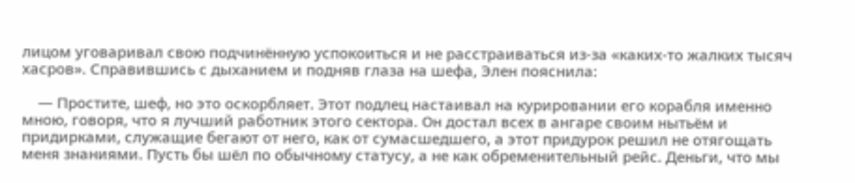лицом уговаривал свою подчинённую успокоиться и не расстраиваться из-за «каких-то жалких тысяч хасров». Справившись с дыханием и подняв глаза на шефа, Элен пояснила:

    — Простите, шеф, но это оскорбляет. Этот подлец настаивал на курировании его корабля именно мною, говоря, что я лучший работник этого сектора. Он достал всех в ангаре своим нытьём и придирками, служащие бегают от него, как от сумасшедшего, а этот придурок решил не отягощать меня знаниями. Пусть бы шёл по обычному статусу, а не как обременительный рейс. Деньги, что мы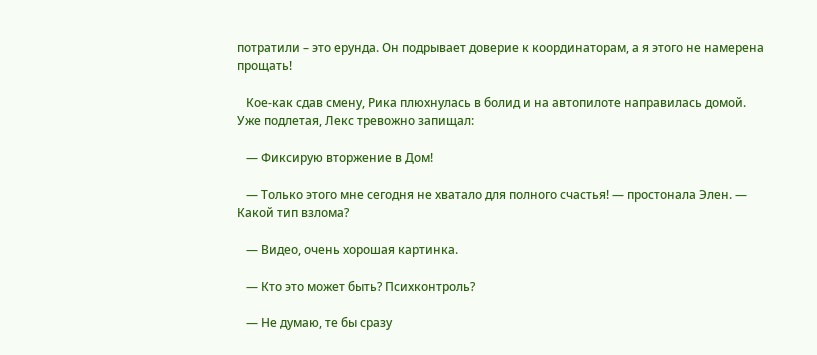потратили – это ерунда. Он подрывает доверие к координаторам, а я этого не намерена прощать!

   Кое-как сдав смену, Рика плюхнулась в болид и на автопилоте направилась домой. Уже подлетая, Лекс тревожно запищал:

   — Фиксирую вторжение в Дом!

   — Только этого мне сегодня не хватало для полного счастья! — простонала Элен. — Какой тип взлома?

   — Видео, очень хорошая картинка.

   — Кто это может быть? Психконтроль?

   — Не думаю, те бы сразу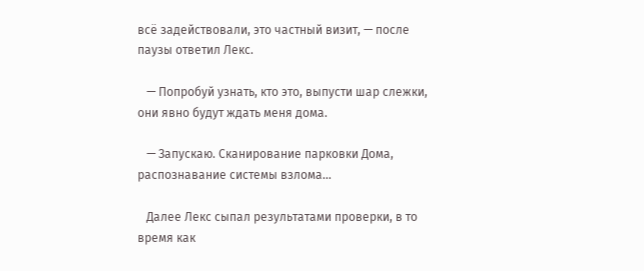всё задействовали, это частный визит, — после паузы ответил Лекс.

   — Попробуй узнать, кто это, выпусти шар слежки, они явно будут ждать меня дома.

   — Запускаю. Сканирование парковки Дома, распознавание системы взлома…

   Далее Лекс сыпал результатами проверки, в то время как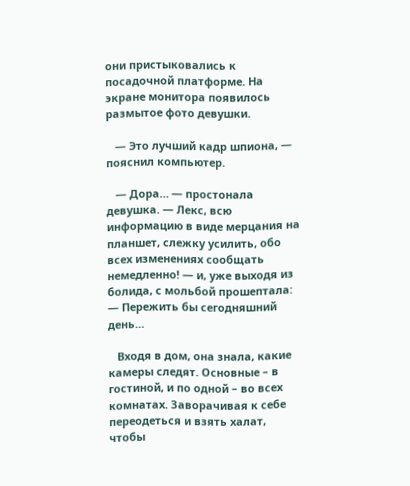они пристыковались к посадочной платформе. На экране монитора появилось размытое фото девушки.

   — Это лучший кадр шпиона, — пояснил компьютер.

   — Дора… — простонала девушка. — Лекс, всю информацию в виде мерцания на планшет, слежку усилить, обо всех изменениях сообщать немедленно! — и, уже выходя из болида, с мольбой прошептала: — Пережить бы сегодняшний день…

   Входя в дом, она знала, какие камеры следят. Основные – в гостиной, и по одной – во всех комнатах. Заворачивая к себе переодеться и взять халат, чтобы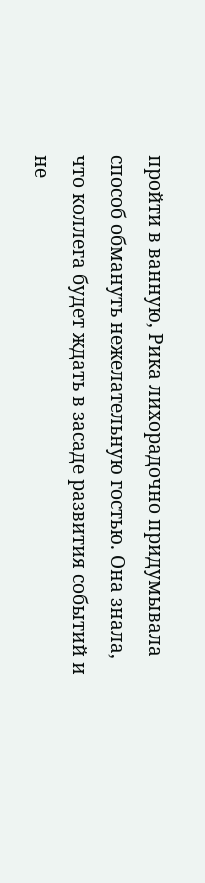пройти в ванную, Рика лихорадочно придумывала способ обмануть нежелательную гостью. Она знала, что коллега будет ждать в засаде развития событий и не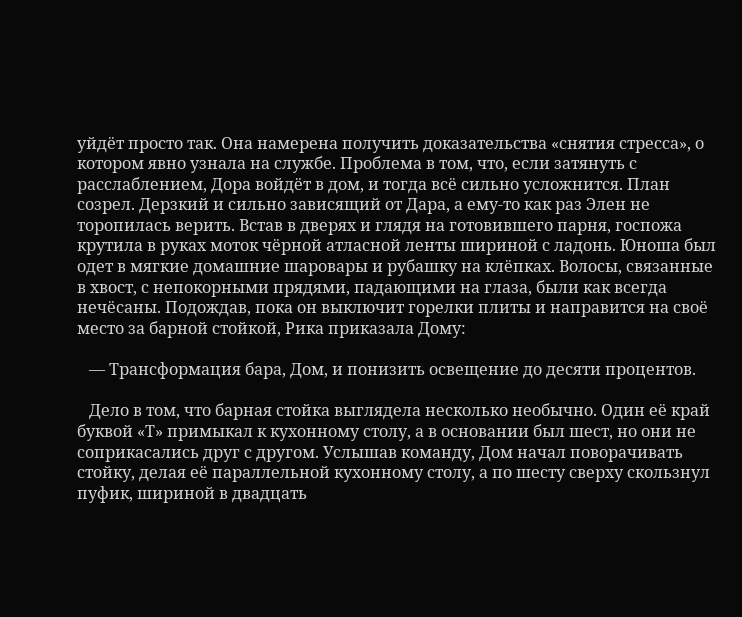уйдёт просто так. Она намерена получить доказательства «снятия стресса», о котором явно узнала на службе. Проблема в том, что, если затянуть с расслаблением, Дора войдёт в дом, и тогда всё сильно усложнится. План созрел. Дерзкий и сильно зависящий от Дара, а ему-то как раз Элен не торопилась верить. Встав в дверях и глядя на готовившего парня, госпожа крутила в руках моток чёрной атласной ленты шириной с ладонь. Юноша был одет в мягкие домашние шаровары и рубашку на клёпках. Волосы, связанные в хвост, с непокорными прядями, падающими на глаза, были как всегда нечёсаны. Подождав, пока он выключит горелки плиты и направится на своё место за барной стойкой, Рика приказала Дому:

   — Трансформация бара, Дом, и понизить освещение до десяти процентов.

   Дело в том, что барная стойка выглядела несколько необычно. Один её край буквой «Т» примыкал к кухонному столу, а в основании был шест, но они не соприкасались друг с другом. Услышав команду, Дом начал поворачивать стойку, делая её параллельной кухонному столу, а по шесту сверху скользнул пуфик, шириной в двадцать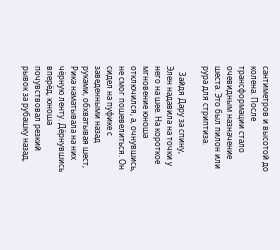сантиметров и высотой до колена. После трансформации стало очевидным назначение шеста. Это был пилон или рура для стриптиза.

   Зайдя Дару за спину, Элен надавила на точки у него на шее. На короткое мгновение юноша отключился, а, очнувшись, не смог пошевелиться. Он сидел на пуфике с заведенными назад руками, обхватывая шест, Рика наматывала на них чёрную ленту. Дёрнувшись вперёд, юноша почувствовал резкий рывок за рубашку назад,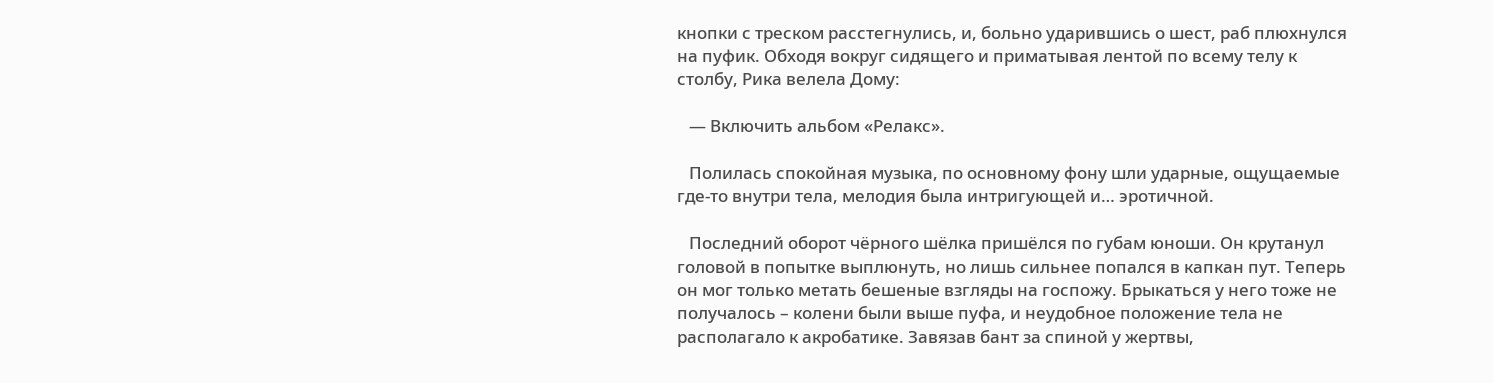кнопки с треском расстегнулись, и, больно ударившись о шест, раб плюхнулся на пуфик. Обходя вокруг сидящего и приматывая лентой по всему телу к столбу, Рика велела Дому:

   — Включить альбом «Релакс».

   Полилась спокойная музыка, по основному фону шли ударные, ощущаемые где-то внутри тела, мелодия была интригующей и… эротичной.

   Последний оборот чёрного шёлка пришёлся по губам юноши. Он крутанул головой в попытке выплюнуть, но лишь сильнее попался в капкан пут. Теперь он мог только метать бешеные взгляды на госпожу. Брыкаться у него тоже не получалось – колени были выше пуфа, и неудобное положение тела не располагало к акробатике. Завязав бант за спиной у жертвы,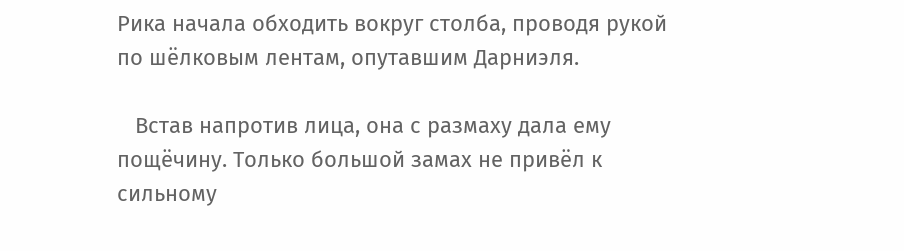Рика начала обходить вокруг столба, проводя рукой по шёлковым лентам, опутавшим Дарниэля.

   Встав напротив лица, она с размаху дала ему пощёчину. Только большой замах не привёл к сильному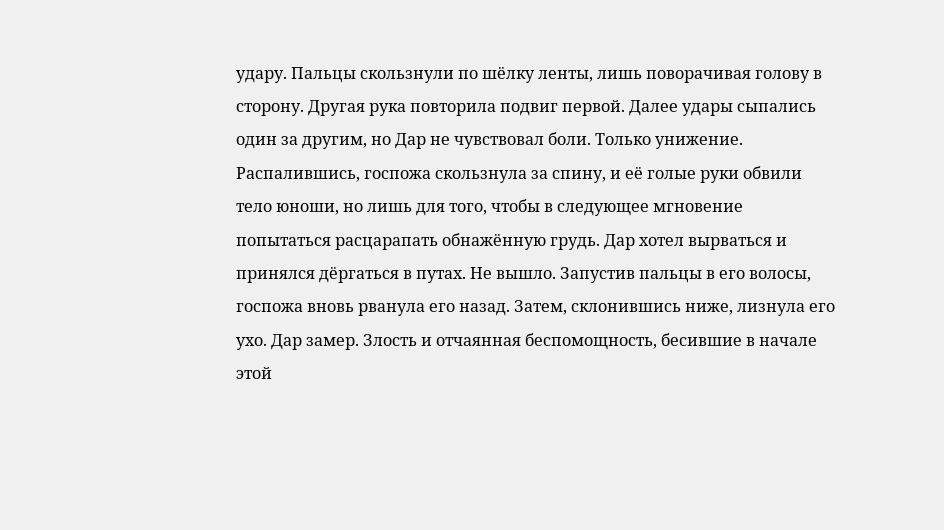удару. Пальцы скользнули по шёлку ленты, лишь поворачивая голову в сторону. Другая рука повторила подвиг первой. Далее удары сыпались один за другим, но Дар не чувствовал боли. Только унижение. Распалившись, госпожа скользнула за спину, и её голые руки обвили тело юноши, но лишь для того, чтобы в следующее мгновение попытаться расцарапать обнажённую грудь. Дар хотел вырваться и принялся дёргаться в путах. Не вышло. Запустив пальцы в его волосы, госпожа вновь рванула его назад. Затем, склонившись ниже, лизнула его ухо. Дар замер. Злость и отчаянная беспомощность, бесившие в начале этой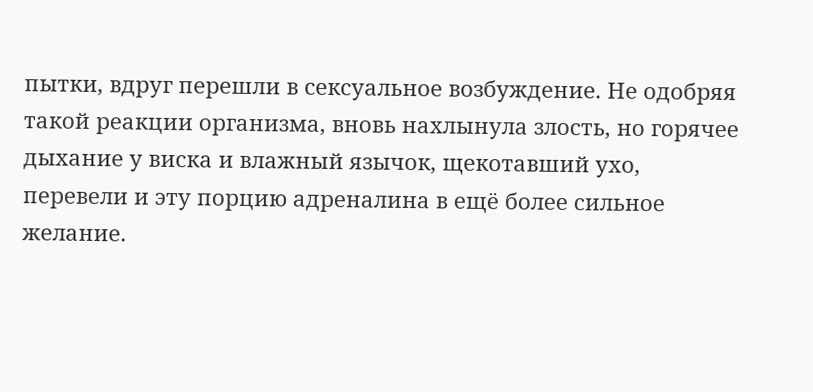пытки, вдруг перешли в сексуальное возбуждение. Не одобряя такой реакции организма, вновь нахлынула злость, но горячее дыхание у виска и влажный язычок, щекотавший ухо, перевели и эту порцию адреналина в ещё более сильное желание.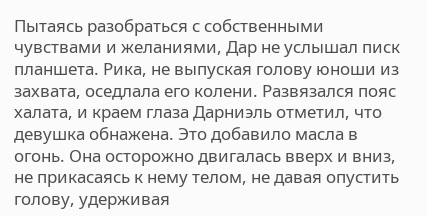Пытаясь разобраться с собственными чувствами и желаниями, Дар не услышал писк планшета. Рика, не выпуская голову юноши из захвата, оседлала его колени. Развязался пояс халата, и краем глаза Дарниэль отметил, что девушка обнажена. Это добавило масла в огонь. Она осторожно двигалась вверх и вниз, не прикасаясь к нему телом, не давая опустить голову, удерживая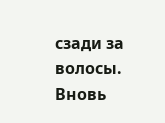сзади за волосы. Вновь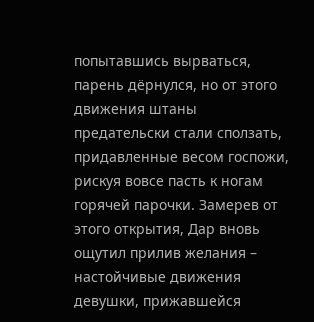попытавшись вырваться, парень дёрнулся, но от этого движения штаны предательски стали сползать, придавленные весом госпожи, рискуя вовсе пасть к ногам горячей парочки. Замерев от этого открытия, Дар вновь ощутил прилив желания – настойчивые движения девушки, прижавшейся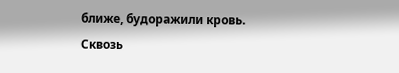ближе, будоражили кровь. Сквозь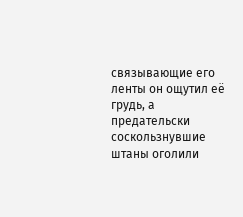связывающие его ленты он ощутил её грудь, а предательски соскользнувшие штаны оголили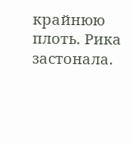крайнюю плоть. Рика застонала.